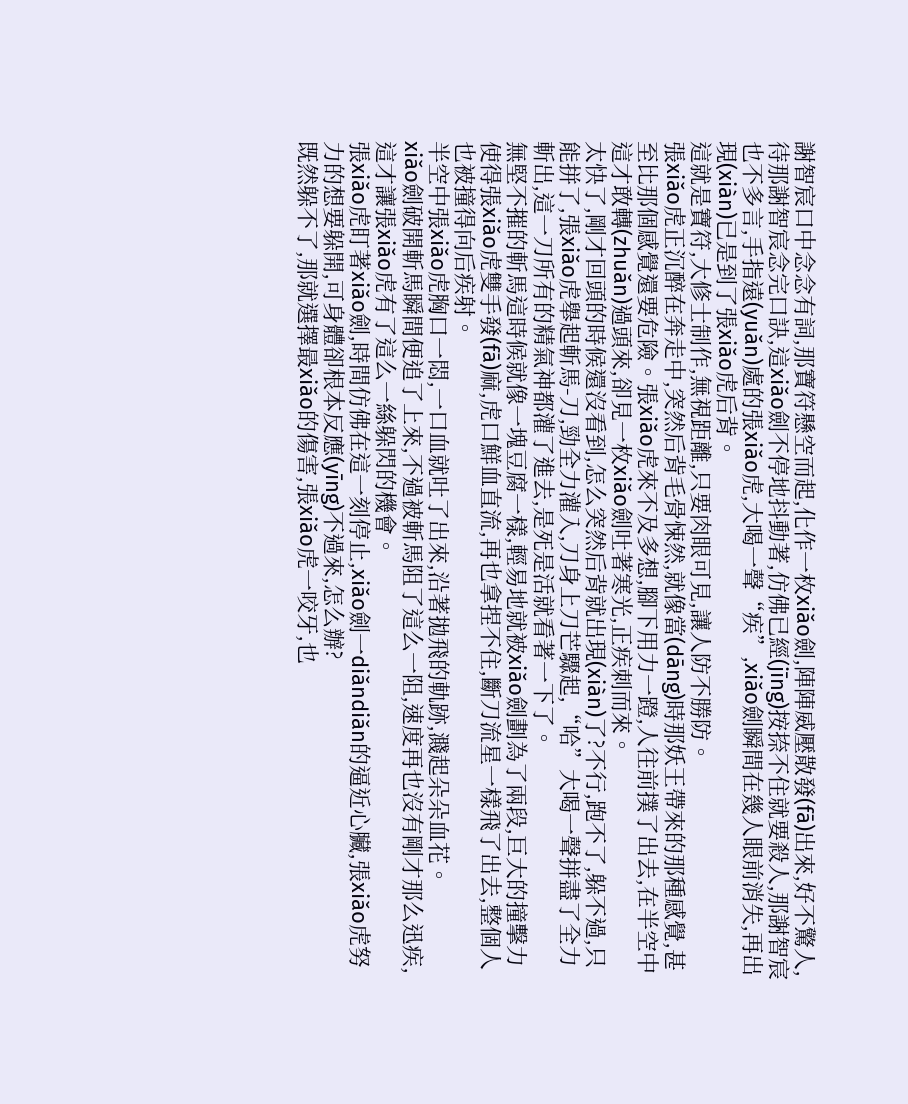謝智宸口中念念有詞,那寶符懸空而起,化作一枚xiǎo劍,陣陣威壓散發(fā)出來,好不驚人,待那謝智宸念完口訣,這xiǎo劍不停地抖動著,仿佛已經(jīng)按捺不住就要殺人,那謝智宸也不多言,手指遠(yuǎn)處的張xiǎo虎,大喝一聲“疾”,xiǎo劍瞬間在幾人眼前消失,再出現(xiàn)已是到了張xiǎo虎后背。
這就是寶符,大修士制作,無視距離,只要肉眼可見,讓人防不勝防。
張xiǎo虎正沉醉在奔走中,突然后背毛骨悚然,就像當(dāng)時那妖王帶來的那種感覺,甚至比那個感覺還要危險。張xiǎo虎來不及多想,腳下用力一蹬,人往前撲了出去,在半空中這才敢轉(zhuǎn)過頭來,卻見一枚xiǎo劍吐著寒光,正疾刺而來。
太快了,剛才回頭的時候還沒看到,怎么突然后背就出現(xiàn)了?不行,跑不了,躲不過,只能拼了,張xiǎo虎舉起斬馬-刀,勁全力灌入,刀身上刀芒驟起,“哈”大喝一聲拼盡了全力斬出,這一刀所有的精氣神都灌了進去,是死是活就看著一下了。
無堅不摧的斬馬這時候就像一塊豆腐一樣,輕易地就被xiǎo劍劃為了兩段,巨大的撞擊力使得張xiǎo虎雙手發(fā)麻,虎口鮮血直流,再也拿捏不住,斷刀流星一樣飛了出去,整個人也被撞得向后疾射。
半空中張xiǎo虎胸口一悶,一口血就吐了出來,沿著拋飛的軌跡,濺起朵朵血花。
xiǎo劍破開斬馬瞬間便追了上來,不過被斬馬阻了這么一阻,速度再也沒有剛才那么迅疾,這才讓張xiǎo虎有了這么一絲躲閃的機會。
張xiǎo虎盯著xiǎo劍,時間仿佛在這一刻停止,xiǎo劍一diǎndiǎn的逼近心臟,張xiǎo虎努力的想要躲開,可身體卻根本反應(yīng)不過來,怎么辦?
既然躲不了,那就選擇最xiǎo的傷害,張xiǎo虎一咬牙,也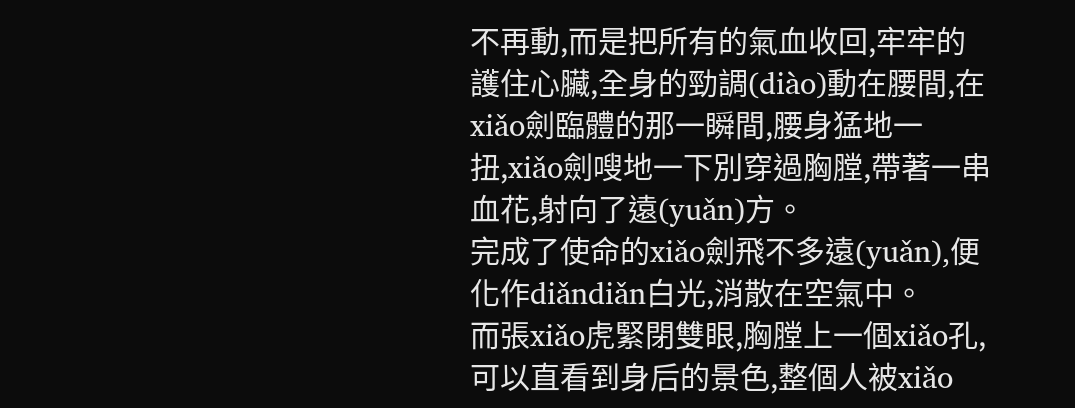不再動,而是把所有的氣血收回,牢牢的護住心臟,全身的勁調(diào)動在腰間,在xiǎo劍臨體的那一瞬間,腰身猛地一扭,xiǎo劍嗖地一下別穿過胸膛,帶著一串血花,射向了遠(yuǎn)方。
完成了使命的xiǎo劍飛不多遠(yuǎn),便化作diǎndiǎn白光,消散在空氣中。
而張xiǎo虎緊閉雙眼,胸膛上一個xiǎo孔,可以直看到身后的景色,整個人被xiǎo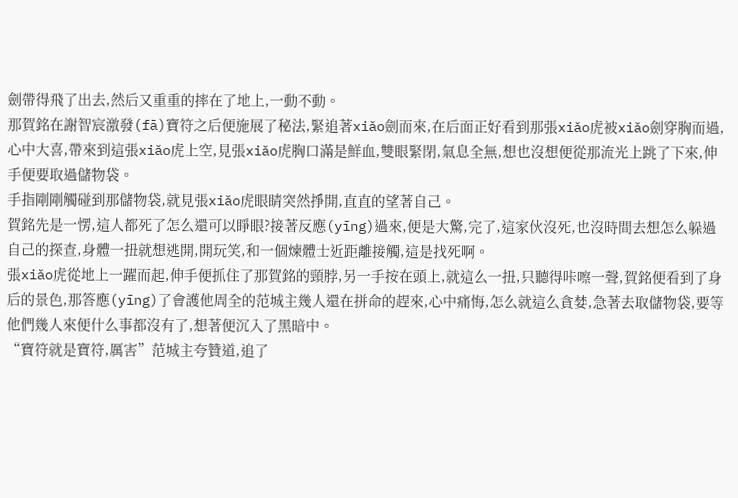劍帶得飛了出去,然后又重重的摔在了地上,一動不動。
那賀銘在謝智宸激發(fā)寶符之后便施展了秘法,緊追著xiǎo劍而來,在后面正好看到那張xiǎo虎被xiǎo劍穿胸而過,心中大喜,帶來到這張xiǎo虎上空,見張xiǎo虎胸口滿是鮮血,雙眼緊閉,氣息全無,想也沒想便從那流光上跳了下來,伸手便要取過儲物袋。
手指剛剛觸碰到那儲物袋,就見張xiǎo虎眼睛突然掙開,直直的望著自己。
賀銘先是一愣,這人都死了怎么還可以睜眼?接著反應(yīng)過來,便是大驚,完了,這家伙沒死,也沒時間去想怎么躲過自己的探查,身體一扭就想逃開,開玩笑,和一個煉體士近距離接觸,這是找死啊。
張xiǎo虎從地上一躍而起,伸手便抓住了那賀銘的頸脖,另一手按在頭上,就這么一扭,只聽得咔嚓一聲,賀銘便看到了身后的景色,那答應(yīng)了會護他周全的范城主幾人還在拼命的趕來,心中痛悔,怎么就這么貪婪,急著去取儲物袋,要等他們幾人來便什么事都沒有了,想著便沉入了黑暗中。
“寶符就是寶符,厲害”范城主夸贊道,追了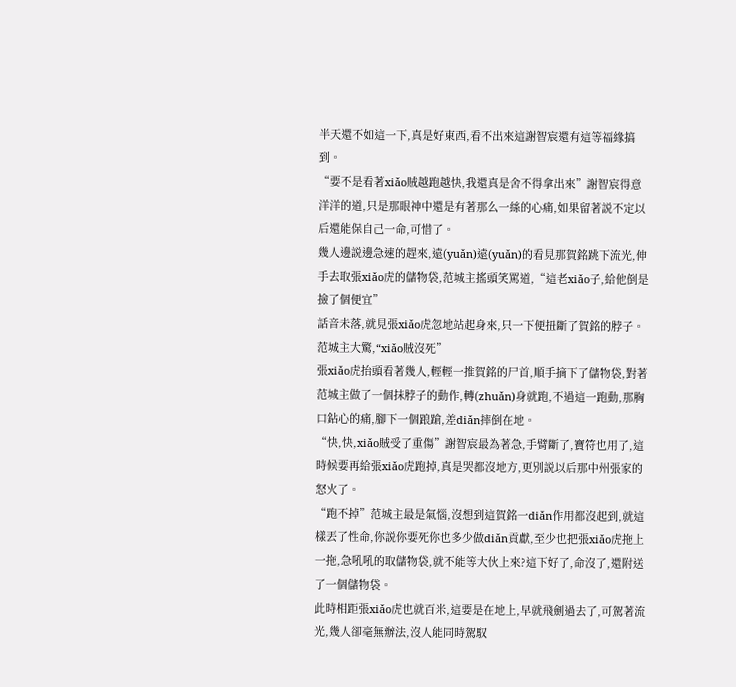半天還不如這一下,真是好東西,看不出來這謝智宸還有這等福緣搞到。
“要不是看著xiǎo賊越跑越快,我還真是舍不得拿出來”謝智宸得意洋洋的道,只是那眼神中還是有著那么一絲的心痛,如果留著説不定以后還能保自己一命,可惜了。
幾人邊説邊急速的趕來,遠(yuǎn)遠(yuǎn)的看見那賀銘跳下流光,伸手去取張xiǎo虎的儲物袋,范城主搖頭笑罵道,“這老xiǎo子,給他倒是撿了個便宜”
話音未落,就見張xiǎo虎忽地站起身來,只一下便扭斷了賀銘的脖子。
范城主大驚,“xiǎo賊沒死”
張xiǎo虎抬頭看著幾人,輕輕一推賀銘的尸首,順手摘下了儲物袋,對著范城主做了一個抹脖子的動作,轉(zhuǎn)身就跑,不過這一跑動,那胸口鉆心的痛,腳下一個踉蹌,差diǎn摔倒在地。
“快,快,xiǎo賊受了重傷”謝智宸最為著急,手臂斷了,寶符也用了,這時候要再給張xiǎo虎跑掉,真是哭都沒地方,更別説以后那中州張家的怒火了。
“跑不掉”范城主最是氣惱,沒想到這賀銘一diǎn作用都沒起到,就這樣丟了性命,你説你要死你也多少做diǎn貢獻,至少也把張xiǎo虎拖上一拖,急吼吼的取儲物袋,就不能等大伙上來?這下好了,命沒了,還附送了一個儲物袋。
此時相距張xiǎo虎也就百米,這要是在地上,早就飛劍過去了,可駕著流光,幾人卻毫無辦法,沒人能同時駕馭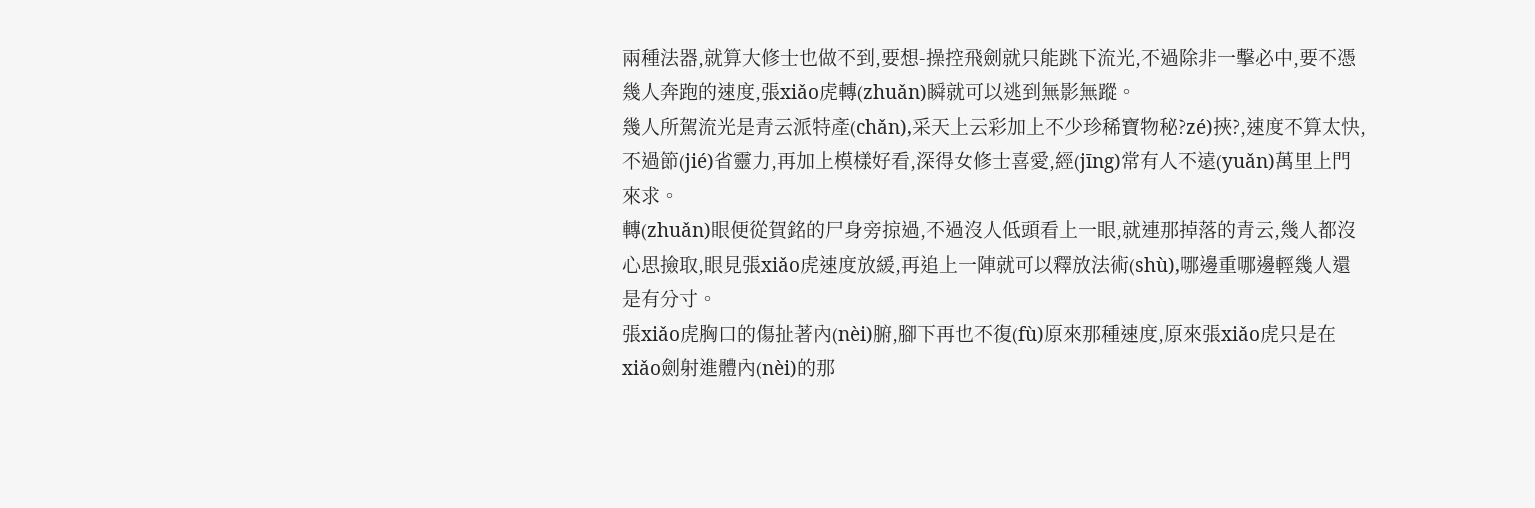兩種法器,就算大修士也做不到,要想-操控飛劍就只能跳下流光,不過除非一擊必中,要不憑幾人奔跑的速度,張xiǎo虎轉(zhuǎn)瞬就可以逃到無影無蹤。
幾人所駕流光是青云派特產(chǎn),采天上云彩加上不少珍稀寶物秘?zé)挾?,速度不算太快,不過節(jié)省靈力,再加上模樣好看,深得女修士喜愛,經(jīng)常有人不遠(yuǎn)萬里上門來求。
轉(zhuǎn)眼便從賀銘的尸身旁掠過,不過沒人低頭看上一眼,就連那掉落的青云,幾人都沒心思撿取,眼見張xiǎo虎速度放緩,再追上一陣就可以釋放法術(shù),哪邊重哪邊輕幾人還是有分寸。
張xiǎo虎胸口的傷扯著內(nèi)腑,腳下再也不復(fù)原來那種速度,原來張xiǎo虎只是在xiǎo劍射進體內(nèi)的那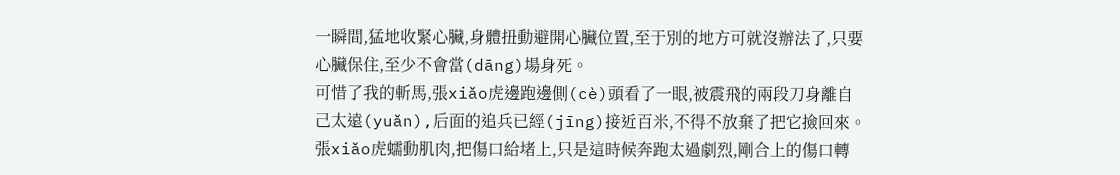一瞬間,猛地收緊心臟,身體扭動避開心臟位置,至于別的地方可就沒辦法了,只要心臟保住,至少不會當(dāng)場身死。
可惜了我的斬馬,張xiǎo虎邊跑邊側(cè)頭看了一眼,被震飛的兩段刀身離自己太遠(yuǎn),后面的追兵已經(jīng)接近百米,不得不放棄了把它撿回來。
張xiǎo虎蠕動肌肉,把傷口給堵上,只是這時候奔跑太過劇烈,剛合上的傷口轉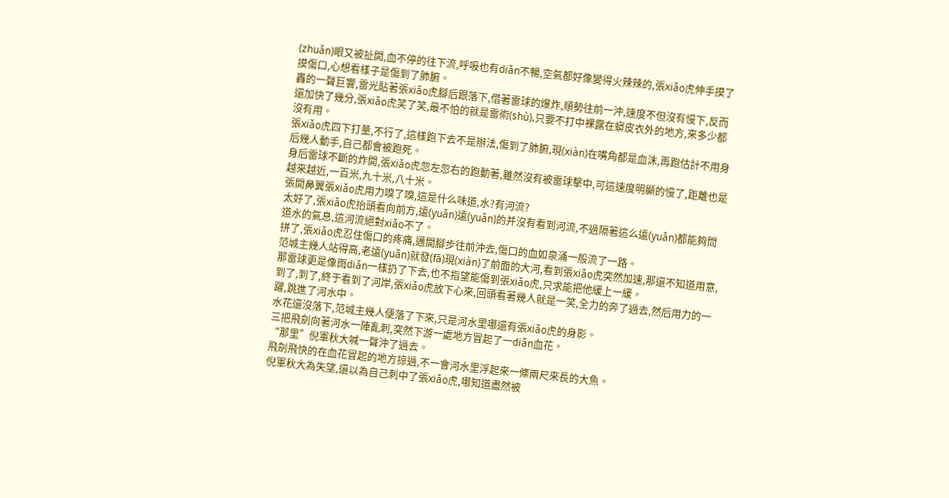(zhuǎn)眼又被扯開,血不停的往下流,呼吸也有diǎn不暢,空氣都好像變得火辣辣的,張xiǎo虎伸手摸了摸傷口,心想看樣子是傷到了肺腑。
轟的一聲巨響,雷光貼著張xiǎo虎腳后跟落下,借著雷球的爆炸,順勢往前一沖,速度不但沒有慢下,反而還加快了幾分,張xiǎo虎笑了笑,最不怕的就是雷術(shù),只要不打中裸露在蟒皮衣外的地方,來多少都沒有用。
張xiǎo虎四下打量,不行了,這樣跑下去不是辦法,傷到了肺腑,現(xiàn)在嘴角都是血沫,再跑估計不用身后幾人動手,自己都會被跑死。
身后雷球不斷的炸開,張xiǎo虎忽左忽右的跑動著,雖然沒有被雷球擊中,可這速度明顯的慢了,距離也是越來越近,一百米,九十米,八十米。
張開鼻翼張xiǎo虎用力嗅了嗅,這是什么味道,水?有河流?
太好了,張xiǎo虎抬頭看向前方,遠(yuǎn)遠(yuǎn)的并沒有看到河流,不過隔著這么遠(yuǎn)都能夠問道水的氣息,這河流絕對xiǎo不了。
拼了,張xiǎo虎忍住傷口的疼痛,邁開腳步往前沖去,傷口的血如泉涌一般流了一路。
范城主幾人站得高,老遠(yuǎn)就發(fā)現(xiàn)了前面的大河,看到張xiǎo虎突然加速,那還不知道用意,那雷球更是像雨diǎn一樣扔了下去,也不指望能傷到張xiǎo虎,只求能把他緩上一緩。
到了,到了,終于看到了河岸,張xiǎo虎放下心來,回頭看著幾人就是一笑,全力的奔了過去,然后用力的一躍,跳進了河水中。
水花還沒落下,范城主幾人便落了下來,只是河水里哪還有張xiǎo虎的身影。
三把飛劍向著河水一陣亂刺,突然下游一處地方冒起了一diǎn血花。
“那里”倪軍秋大喊一聲沖了過去。
飛劍飛快的在血花冒起的地方掠過,不一會河水里浮起來一條兩尺來長的大魚。
倪軍秋大為失望,還以為自己刺中了張xiǎo虎,哪知道盡然被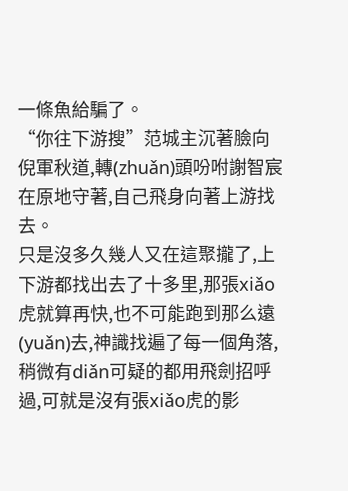一條魚給騙了。
“你往下游搜”范城主沉著臉向倪軍秋道,轉(zhuǎn)頭吩咐謝智宸在原地守著,自己飛身向著上游找去。
只是沒多久幾人又在這聚攏了,上下游都找出去了十多里,那張xiǎo虎就算再快,也不可能跑到那么遠(yuǎn)去,神識找遍了每一個角落,稍微有diǎn可疑的都用飛劍招呼過,可就是沒有張xiǎo虎的影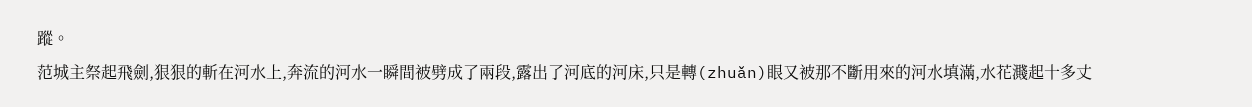蹤。
范城主祭起飛劍,狠狠的斬在河水上,奔流的河水一瞬間被劈成了兩段,露出了河底的河床,只是轉(zhuǎn)眼又被那不斷用來的河水填滿,水花濺起十多丈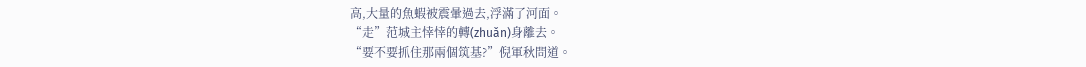高,大量的魚蝦被震暈過去,浮滿了河面。
“走”范城主悻悻的轉(zhuǎn)身離去。
“要不要抓住那兩個筑基?”倪軍秋問道。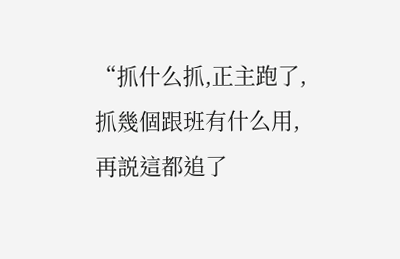“抓什么抓,正主跑了,抓幾個跟班有什么用,再説這都追了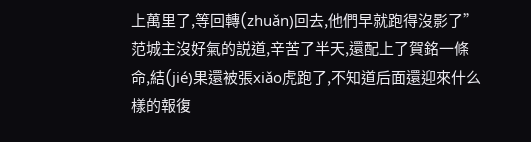上萬里了,等回轉(zhuǎn)回去,他們早就跑得沒影了”范城主沒好氣的説道,辛苦了半天,還配上了賀銘一條命,結(jié)果還被張xiǎo虎跑了,不知道后面還迎來什么樣的報復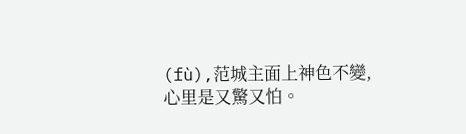(fù),范城主面上神色不變,心里是又驚又怕。